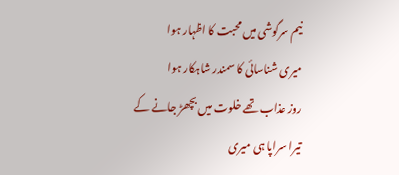نیم سرگوشی میں محبت کا اظہار ہوا
میری شناسائی کا سمندر شاہکار ہوا
روز عذاب تھے خلوت میں بچھڑ جانے کے
تیرا سراپا ہی میری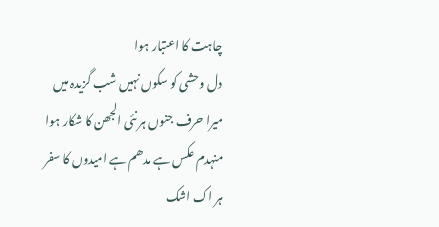چاہت کا اعتبار ہوا
دل وحشی کو سکوں نہیں شب گزیدہ میں
میرا حرف جنوں ہر نئی الجھن کا شکار ہوا
منہدم عکس ہے مدھم ہے امیدوں کا سفر
ہر اک اشک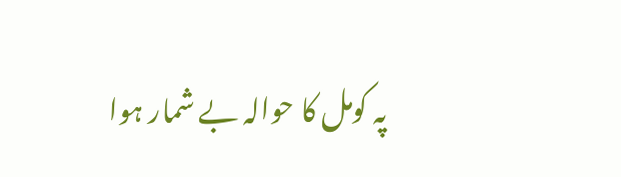پہ کومل کا حوالہ بے شمار ہوا